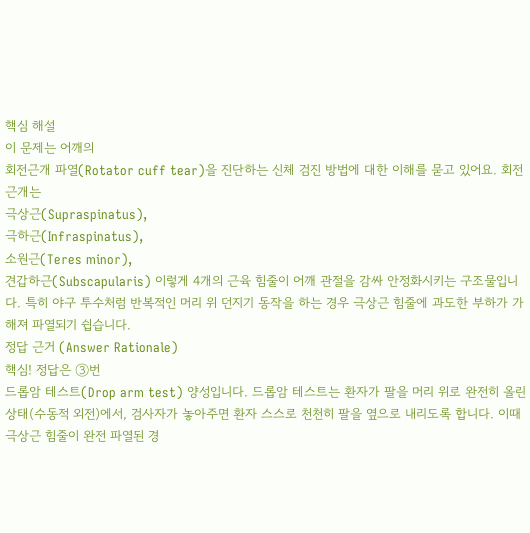핵심 해설
이 문제는 어깨의
회전근개 파열(Rotator cuff tear)을 진단하는 신체 검진 방법에 대한 이해를 묻고 있어요. 회전근개는
극상근(Supraspinatus),
극하근(Infraspinatus),
소원근(Teres minor),
견갑하근(Subscapularis) 이렇게 4개의 근육 힘줄이 어깨 관절을 감싸 안정화시키는 구조물입니다. 특히 야구 투수처럼 반복적인 머리 위 던지기 동작을 하는 경우 극상근 힘줄에 과도한 부하가 가해져 파열되기 쉽습니다.
정답 근거 (Answer Rationale)
핵심! 정답은 ③번
드롭암 테스트(Drop arm test) 양성입니다. 드롭암 테스트는 환자가 팔을 머리 위로 완전히 올린 상태(수동적 외전)에서, 검사자가 놓아주면 환자 스스로 천천히 팔을 옆으로 내리도록 합니다. 이때 극상근 힘줄이 완전 파열된 경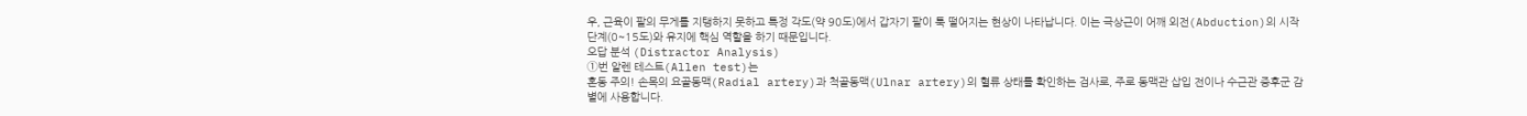우, 근육이 팔의 무게를 지탱하지 못하고 특정 각도(약 90도)에서 갑자기 팔이 툭 떨어지는 현상이 나타납니다. 이는 극상근이 어깨 외전(Abduction)의 시작 단계(0~15도)와 유지에 핵심 역할을 하기 때문입니다.
오답 분석 (Distractor Analysis)
①번 알렌 테스트(Allen test)는
혼동 주의! 손목의 요골동맥(Radial artery)과 척골동맥(Ulnar artery)의 혈류 상태를 확인하는 검사로, 주로 동맥관 삽입 전이나 수근관 증후군 감별에 사용합니다.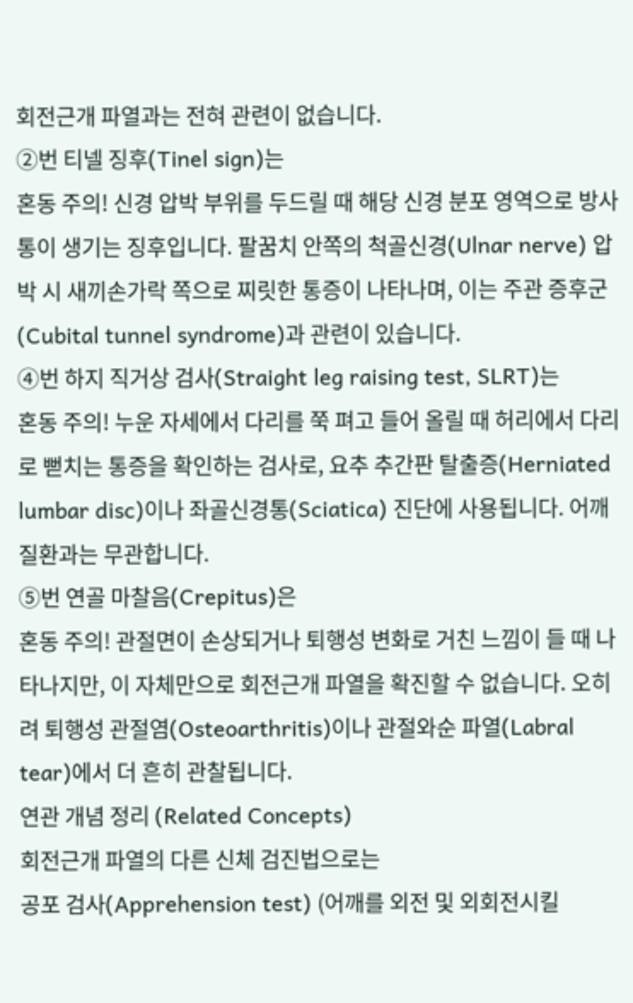회전근개 파열과는 전혀 관련이 없습니다.
②번 티넬 징후(Tinel sign)는
혼동 주의! 신경 압박 부위를 두드릴 때 해당 신경 분포 영역으로 방사통이 생기는 징후입니다. 팔꿈치 안쪽의 척골신경(Ulnar nerve) 압박 시 새끼손가락 쪽으로 찌릿한 통증이 나타나며, 이는 주관 증후군(Cubital tunnel syndrome)과 관련이 있습니다.
④번 하지 직거상 검사(Straight leg raising test, SLRT)는
혼동 주의! 누운 자세에서 다리를 쭉 펴고 들어 올릴 때 허리에서 다리로 뻗치는 통증을 확인하는 검사로, 요추 추간판 탈출증(Herniated lumbar disc)이나 좌골신경통(Sciatica) 진단에 사용됩니다. 어깨 질환과는 무관합니다.
⑤번 연골 마찰음(Crepitus)은
혼동 주의! 관절면이 손상되거나 퇴행성 변화로 거친 느낌이 들 때 나타나지만, 이 자체만으로 회전근개 파열을 확진할 수 없습니다. 오히려 퇴행성 관절염(Osteoarthritis)이나 관절와순 파열(Labral tear)에서 더 흔히 관찰됩니다.
연관 개념 정리 (Related Concepts)
회전근개 파열의 다른 신체 검진법으로는
공포 검사(Apprehension test) (어깨를 외전 및 외회전시킬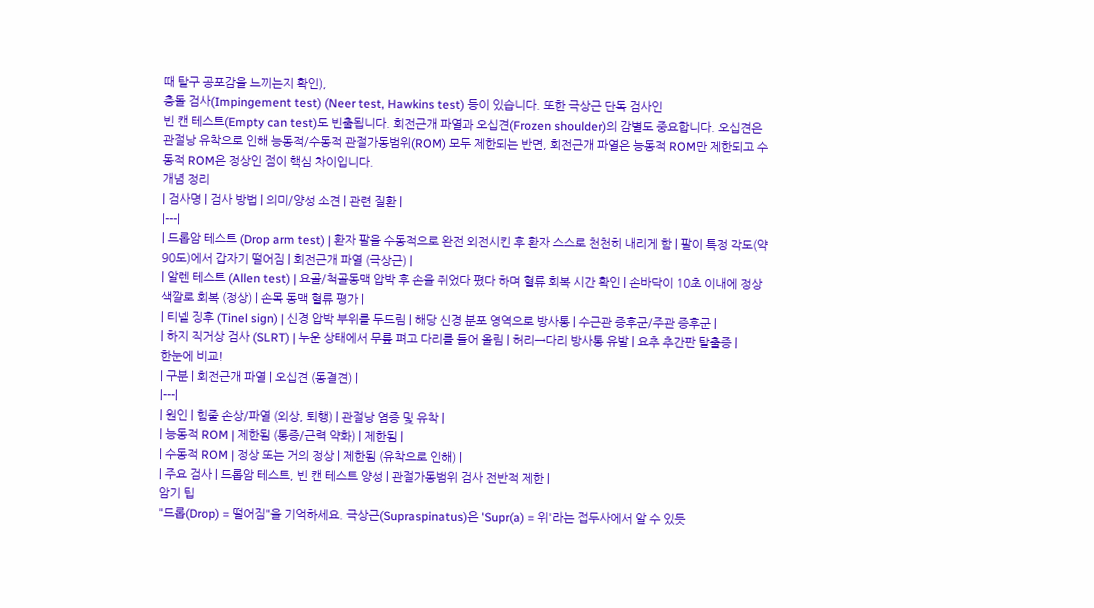때 탈구 공포감을 느끼는지 확인),
충돌 검사(Impingement test) (Neer test, Hawkins test) 등이 있습니다. 또한 극상근 단독 검사인
빈 캔 테스트(Empty can test)도 빈출됩니다. 회전근개 파열과 오십견(Frozen shoulder)의 감별도 중요합니다. 오십견은 관절낭 유착으로 인해 능동적/수동적 관절가동범위(ROM) 모두 제한되는 반면, 회전근개 파열은 능동적 ROM만 제한되고 수동적 ROM은 정상인 점이 핵심 차이입니다.
개념 정리
| 검사명 | 검사 방법 | 의미/양성 소견 | 관련 질환 |
|---|
| 드롭암 테스트 (Drop arm test) | 환자 팔을 수동적으로 완전 외전시킨 후 환자 스스로 천천히 내리게 함 | 팔이 특정 각도(약 90도)에서 갑자기 떨어짐 | 회전근개 파열 (극상근) |
| 알렌 테스트 (Allen test) | 요골/척골동맥 압박 후 손을 쥐었다 폈다 하며 혈류 회복 시간 확인 | 손바닥이 10초 이내에 정상 색깔로 회복 (정상) | 손목 동맥 혈류 평가 |
| 티넬 징후 (Tinel sign) | 신경 압박 부위를 두드림 | 해당 신경 분포 영역으로 방사통 | 수근관 증후군/주관 증후군 |
| 하지 직거상 검사 (SLRT) | 누운 상태에서 무릎 펴고 다리를 들어 올림 | 허리→다리 방사통 유발 | 요추 추간판 탈출증 |
한눈에 비교!
| 구분 | 회전근개 파열 | 오십견 (동결견) |
|---|
| 원인 | 힘줄 손상/파열 (외상, 퇴행) | 관절낭 염증 및 유착 |
| 능동적 ROM | 제한됨 (통증/근력 약화) | 제한됨 |
| 수동적 ROM | 정상 또는 거의 정상 | 제한됨 (유착으로 인해) |
| 주요 검사 | 드롭암 테스트, 빈 캔 테스트 양성 | 관절가동범위 검사 전반적 제한 |
암기 팁
"드롭(Drop) = 떨어짐"을 기억하세요. 극상근(Supraspinatus)은 'Supr(a) = 위'라는 접두사에서 알 수 있듯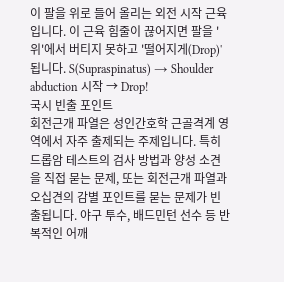이 팔을 위로 들어 올리는 외전 시작 근육입니다. 이 근육 힘줄이 끊어지면 팔을 '위'에서 버티지 못하고 '떨어지게(Drop)' 됩니다. S(Supraspinatus) → Shoulder abduction 시작 → Drop!
국시 빈출 포인트
회전근개 파열은 성인간호학 근골격계 영역에서 자주 출제되는 주제입니다. 특히 드롭암 테스트의 검사 방법과 양성 소견을 직접 묻는 문제, 또는 회전근개 파열과 오십견의 감별 포인트를 묻는 문제가 빈출됩니다. 야구 투수, 배드민턴 선수 등 반복적인 어깨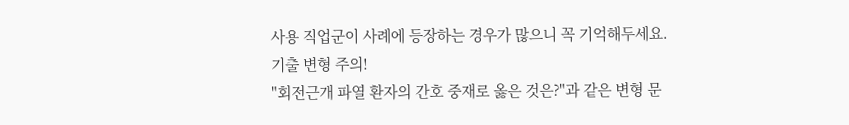사용 직업군이 사례에 등장하는 경우가 많으니 꼭 기억해두세요.
기출 변형 주의!
"회전근개 파열 환자의 간호 중재로 옳은 것은?"과 같은 변형 문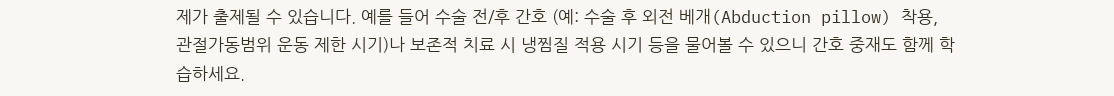제가 출제될 수 있습니다. 예를 들어 수술 전/후 간호 (예: 수술 후 외전 베개(Abduction pillow) 착용, 관절가동범위 운동 제한 시기)나 보존적 치료 시 냉찜질 적용 시기 등을 물어볼 수 있으니 간호 중재도 함께 학습하세요.